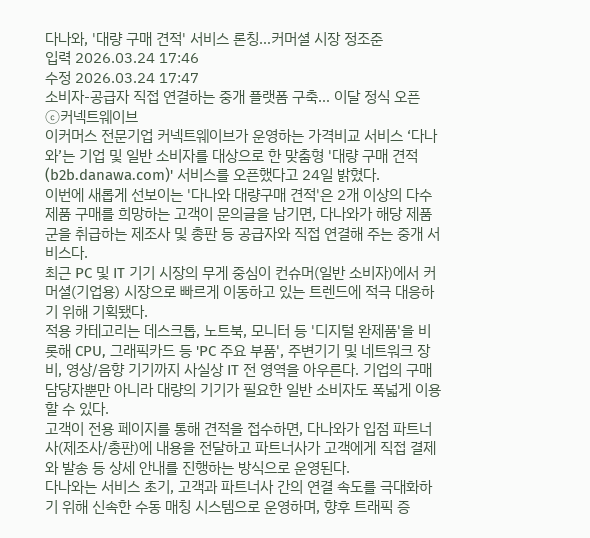다나와, '대량 구매 견적' 서비스 론칭…커머셜 시장 정조준
입력 2026.03.24 17:46
수정 2026.03.24 17:47
소비자-공급자 직접 연결하는 중개 플랫폼 구축… 이달 정식 오픈
ⓒ커넥트웨이브
이커머스 전문기업 커넥트웨이브가 운영하는 가격비교 서비스 ‘다나와’는 기업 및 일반 소비자를 대상으로 한 맞춤형 '대량 구매 견적(b2b.danawa.com)' 서비스를 오픈했다고 24일 밝혔다.
이번에 새롭게 선보이는 '다나와 대량구매 견적'은 2개 이상의 다수 제품 구매를 희망하는 고객이 문의글을 남기면, 다나와가 해당 제품군을 취급하는 제조사 및 총판 등 공급자와 직접 연결해 주는 중개 서비스다.
최근 PC 및 IT 기기 시장의 무게 중심이 컨슈머(일반 소비자)에서 커머셜(기업용) 시장으로 빠르게 이동하고 있는 트렌드에 적극 대응하기 위해 기획됐다.
적용 카테고리는 데스크톱, 노트북, 모니터 등 '디지털 완제품'을 비롯해 CPU, 그래픽카드 등 'PC 주요 부품', 주변기기 및 네트워크 장비, 영상/음향 기기까지 사실상 IT 전 영역을 아우른다. 기업의 구매 담당자뿐만 아니라 대량의 기기가 필요한 일반 소비자도 폭넓게 이용할 수 있다.
고객이 전용 페이지를 통해 견적을 접수하면, 다나와가 입점 파트너사(제조사/총판)에 내용을 전달하고 파트너사가 고객에게 직접 결제와 발송 등 상세 안내를 진행하는 방식으로 운영된다.
다나와는 서비스 초기, 고객과 파트너사 간의 연결 속도를 극대화하기 위해 신속한 수동 매칭 시스템으로 운영하며, 향후 트래픽 증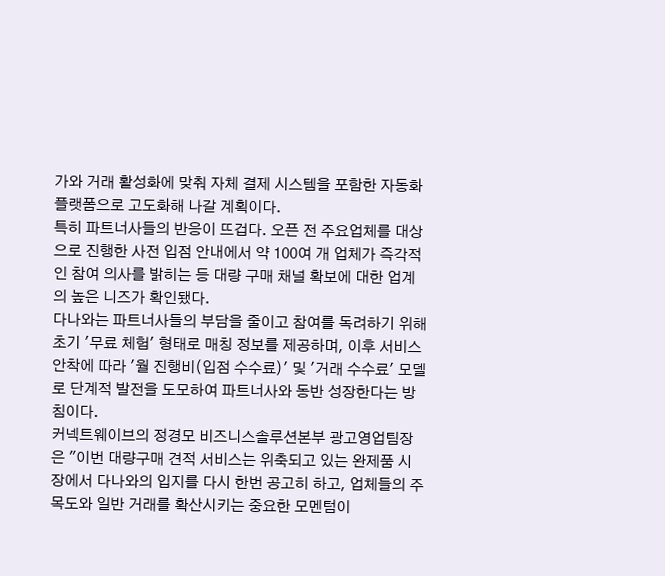가와 거래 활성화에 맞춰 자체 결제 시스템을 포함한 자동화 플랫폼으로 고도화해 나갈 계획이다.
특히 파트너사들의 반응이 뜨겁다. 오픈 전 주요업체를 대상으로 진행한 사전 입점 안내에서 약 100여 개 업체가 즉각적인 참여 의사를 밝히는 등 대량 구매 채널 확보에 대한 업계의 높은 니즈가 확인됐다.
다나와는 파트너사들의 부담을 줄이고 참여를 독려하기 위해 초기 '무료 체험' 형태로 매칭 정보를 제공하며, 이후 서비스 안착에 따라 '월 진행비(입점 수수료)' 및 '거래 수수료' 모델로 단계적 발전을 도모하여 파트너사와 동반 성장한다는 방침이다.
커넥트웨이브의 정경모 비즈니스솔루션본부 광고영업팀장은 "이번 대량구매 견적 서비스는 위축되고 있는 완제품 시장에서 다나와의 입지를 다시 한번 공고히 하고, 업체들의 주목도와 일반 거래를 확산시키는 중요한 모멘텀이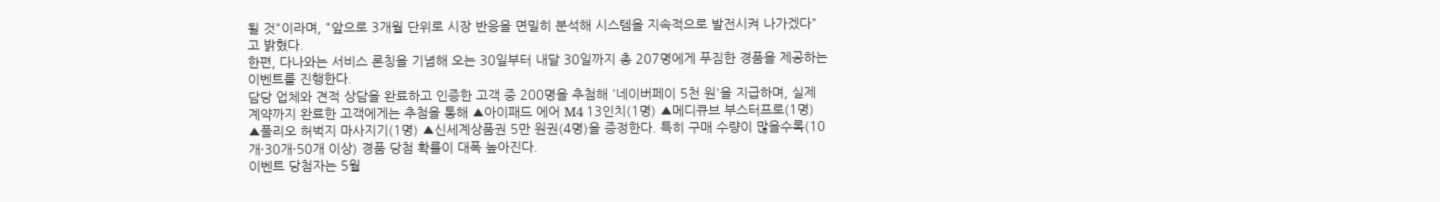될 것"이라며, "앞으로 3개월 단위로 시장 반응을 면밀히 분석해 시스템을 지속적으로 발전시켜 나가겠다"고 밝혔다.
한편, 다나와는 서비스 론칭을 기념해 오는 30일부터 내달 30일까지 총 207명에게 푸짐한 경품을 제공하는 이벤트를 진행한다.
담당 업체와 견적 상담을 완료하고 인증한 고객 중 200명을 추첨해 '네이버페이 5천 원'을 지급하며, 실제 계약까지 완료한 고객에게는 추첨을 통해 ▲아이패드 에어 M4 13인치(1명) ▲메디큐브 부스터프로(1명) ▲풀리오 허벅지 마사지기(1명) ▲신세계상품권 5만 원권(4명)을 증정한다. 특히 구매 수량이 많을수록(10개·30개·50개 이상) 경품 당첨 확률이 대폭 높아진다.
이벤트 당첨자는 5월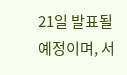21일 발표될 예정이며, 서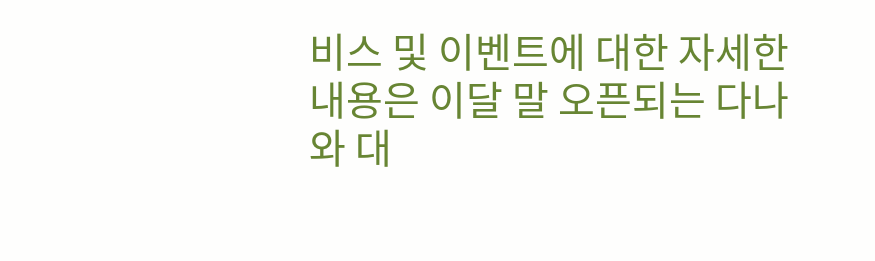비스 및 이벤트에 대한 자세한 내용은 이달 말 오픈되는 다나와 대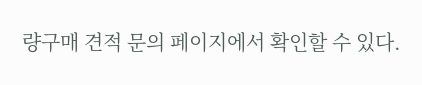량구매 견적 문의 페이지에서 확인할 수 있다.